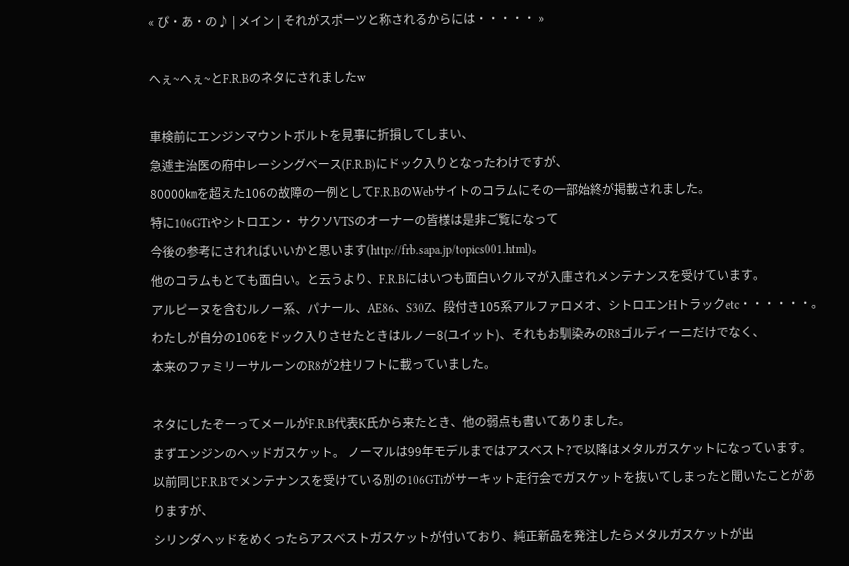« ぴ・あ・の♪ | メイン | それがスポーツと称されるからには・・・・・ »

へぇ~へぇ~とF.R.Bのネタにされましたw

車検前にエンジンマウントボルトを見事に折損してしまい、
急遽主治医の府中レーシングベース(F.R.B)にドック入りとなったわけですが、
80000㎞を超えた106の故障の一例としてF.R.BのWebサイトのコラムにその一部始終が掲載されました。
特に106GTiやシトロエン・ サクソVTSのオーナーの皆様は是非ご覧になって
今後の参考にされればいいかと思います(http://frb.sapa.jp/topics001.html)。
他のコラムもとても面白い。と云うより、F.R.Bにはいつも面白いクルマが入庫されメンテナンスを受けています。
アルピーヌを含むルノー系、パナール、AE86、S30Z、段付き105系アルファロメオ、シトロエンHトラックetc・・・・・・。
わたしが自分の106をドック入りさせたときはルノー8(ユイット)、それもお馴染みのR8ゴルディーニだけでなく、
本来のファミリーサルーンのR8が2柱リフトに載っていました。

ネタにしたぞーってメールがF.R.B代表K氏から来たとき、他の弱点も書いてありました。
まずエンジンのヘッドガスケット。 ノーマルは99年モデルまではアスベスト?で以降はメタルガスケットになっています。
以前同じF.R.Bでメンテナンスを受けている別の106GTiがサーキット走行会でガスケットを抜いてしまったと聞いたことがありますが、
シリンダヘッドをめくったらアスベストガスケットが付いており、純正新品を発注したらメタルガスケットが出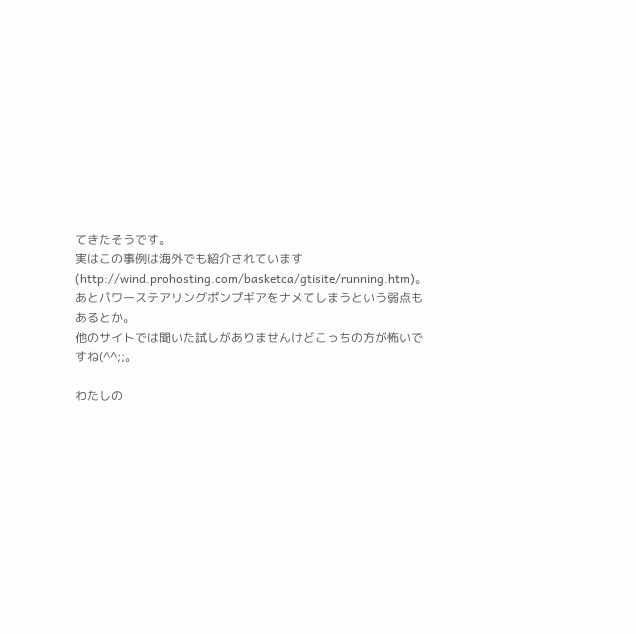てきたそうです。
実はこの事例は海外でも紹介されています(http://wind.prohosting.com/basketca/gtisite/running.htm)。
あとパワーステアリングポンプギアをナメてしまうという弱点もあるとか。
他のサイトでは聞いた試しがありませんけどこっちの方が怖いですね(^^;;。

わたしの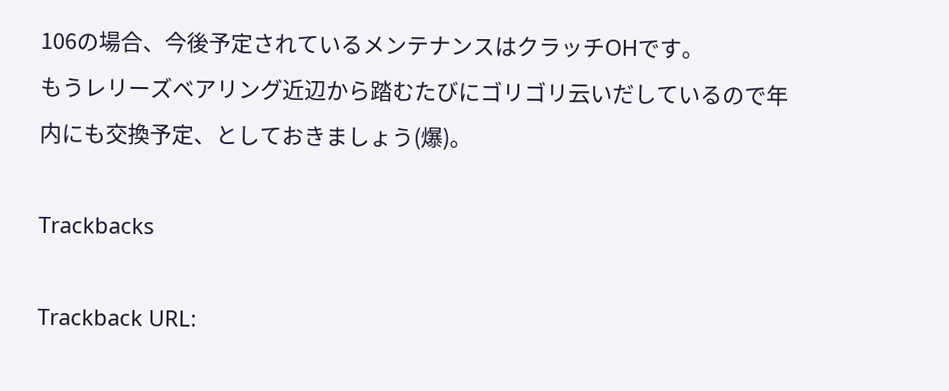106の場合、今後予定されているメンテナンスはクラッチOHです。
もうレリーズベアリング近辺から踏むたびにゴリゴリ云いだしているので年内にも交換予定、としておきましょう(爆)。

Trackbacks

Trackback URL: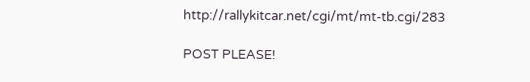http://rallykitcar.net/cgi/mt/mt-tb.cgi/283

POST PLEASE!